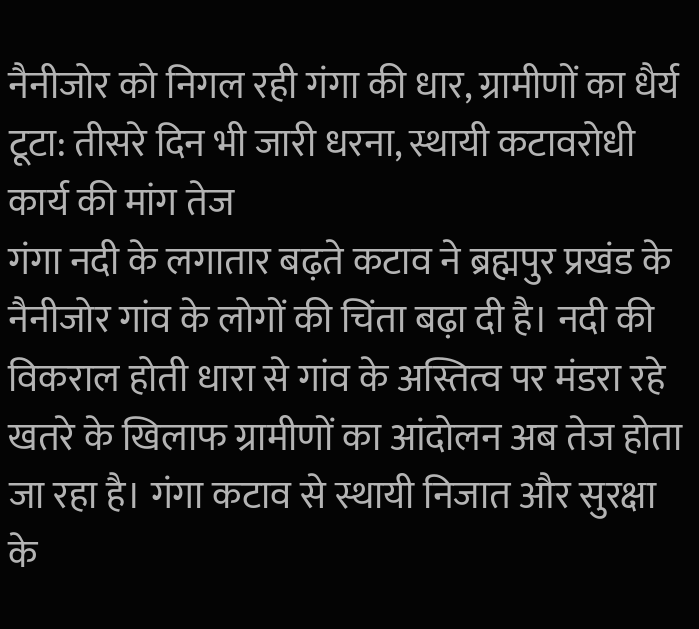नैनीजोर को निगल रही गंगा की धार, ग्रामीणों का धैर्य टूटा: तीसरे दिन भी जारी धरना, स्थायी कटावरोधी कार्य की मांग तेज
गंगा नदी के लगातार बढ़ते कटाव ने ब्रह्मपुर प्रखंड के नैनीजोर गांव के लोगों की चिंता बढ़ा दी है। नदी की विकराल होती धारा से गांव के अस्तित्व पर मंडरा रहे खतरे के खिलाफ ग्रामीणों का आंदोलन अब तेज होता जा रहा है। गंगा कटाव से स्थायी निजात और सुरक्षा के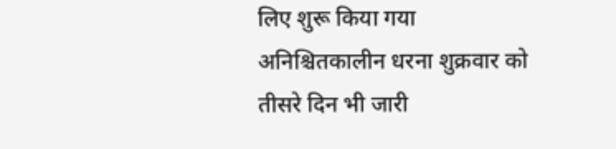लिए शुरू किया गया अनिश्चितकालीन धरना शुक्रवार को तीसरे दिन भी जारी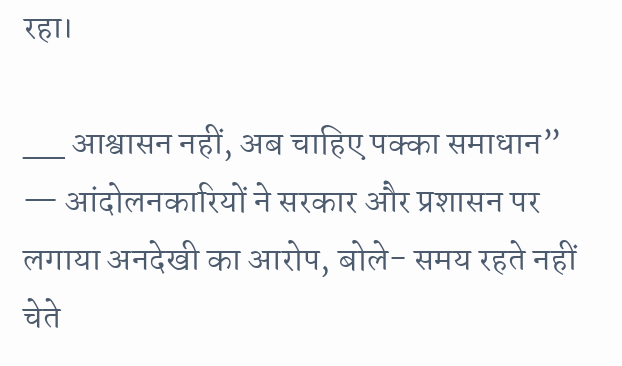रहा।

__ आश्वासन नहीं, अब चाहिए पक्का समाधान” — आंदोलनकारियों ने सरकार और प्रशासन पर लगाया अनदेखी का आरोप, बोले- समय रहते नहीं चेते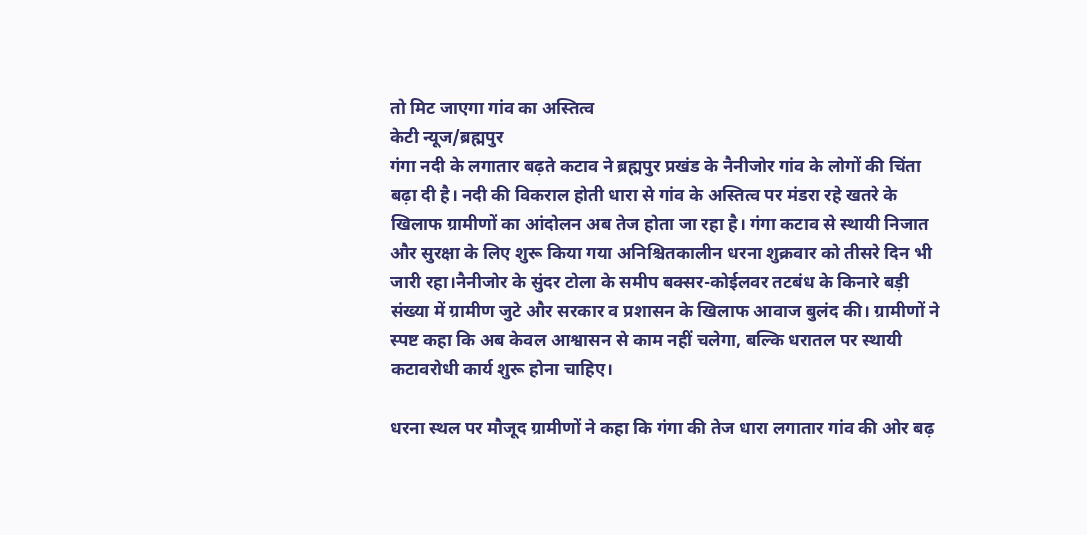तो मिट जाएगा गांव का अस्तित्व
केटी न्यूज/ब्रह्मपुर
गंगा नदी के लगातार बढ़ते कटाव ने ब्रह्मपुर प्रखंड के नैनीजोर गांव के लोगों की चिंता बढ़ा दी है। नदी की विकराल होती धारा से गांव के अस्तित्व पर मंडरा रहे खतरे के खिलाफ ग्रामीणों का आंदोलन अब तेज होता जा रहा है। गंगा कटाव से स्थायी निजात और सुरक्षा के लिए शुरू किया गया अनिश्चितकालीन धरना शुक्रवार को तीसरे दिन भी जारी रहा।नैनीजोर के सुंदर टोला के समीप बक्सर-कोईलवर तटबंध के किनारे बड़ी संख्या में ग्रामीण जुटे और सरकार व प्रशासन के खिलाफ आवाज बुलंद की। ग्रामीणों ने स्पष्ट कहा कि अब केवल आश्वासन से काम नहीं चलेगा, बल्कि धरातल पर स्थायी कटावरोधी कार्य शुरू होना चाहिए।

धरना स्थल पर मौजूद ग्रामीणों ने कहा कि गंगा की तेज धारा लगातार गांव की ओर बढ़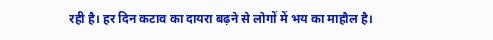रही है। हर दिन कटाव का दायरा बढ़ने से लोगों में भय का माहौल है।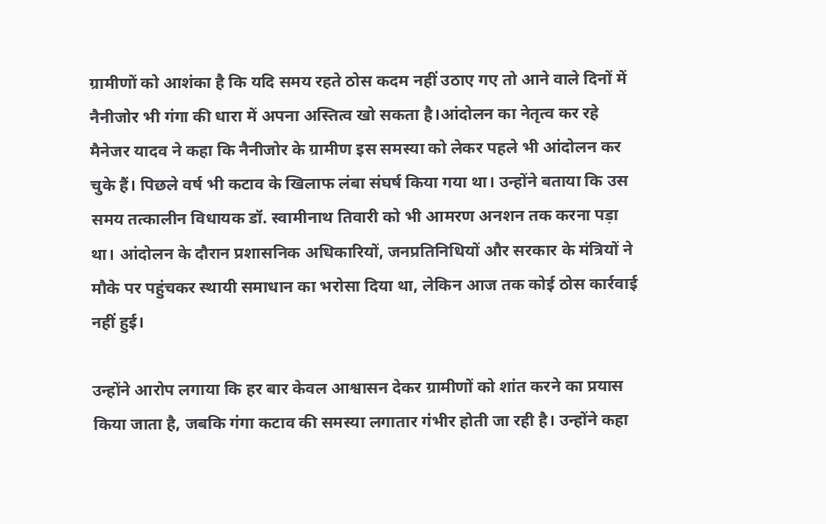ग्रामीणों को आशंका है कि यदि समय रहते ठोस कदम नहीं उठाए गए तो आने वाले दिनों में नैनीजोर भी गंगा की धारा में अपना अस्तित्व खो सकता है।आंदोलन का नेतृत्व कर रहे मैनेजर यादव ने कहा कि नैनीजोर के ग्रामीण इस समस्या को लेकर पहले भी आंदोलन कर चुके हैं। पिछले वर्ष भी कटाव के खिलाफ लंबा संघर्ष किया गया था। उन्होंने बताया कि उस समय तत्कालीन विधायक डॉ. स्वामीनाथ तिवारी को भी आमरण अनशन तक करना पड़ा था। आंदोलन के दौरान प्रशासनिक अधिकारियों, जनप्रतिनिधियों और सरकार के मंत्रियों ने मौके पर पहुंचकर स्थायी समाधान का भरोसा दिया था, लेकिन आज तक कोई ठोस कार्रवाई नहीं हुई।

उन्होंने आरोप लगाया कि हर बार केवल आश्वासन देकर ग्रामीणों को शांत करने का प्रयास किया जाता है, जबकि गंगा कटाव की समस्या लगातार गंभीर होती जा रही है। उन्होंने कहा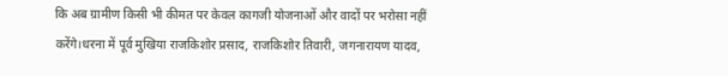कि अब ग्रामीण किसी भी कीमत पर केवल कागजी योजनाओं और वादों पर भरोसा नहीं करेंगे।धरना में पूर्व मुखिया राजकिशोर प्रसाद, राजकिशोर तिवारी, जगनारायण यादव,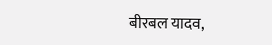बीरबल यादव,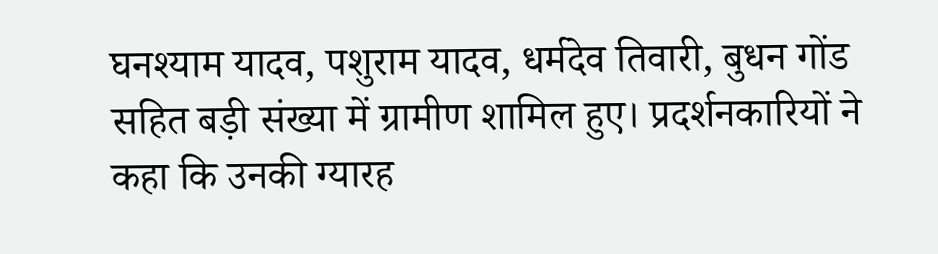घनश्याम यादव, पशुराम यादव, धर्मदेव तिवारी, बुधन गोंड सहित बड़ी संख्या में ग्रामीण शामिल हुए। प्रदर्शनकारियों ने कहा कि उनकी ग्यारह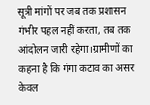सूत्री मांगों पर जब तक प्रशासन गंभीर पहल नहीं करता, तब तक आंदोलन जारी रहेगा।ग्रामीणों का कहना है कि गंगा कटाव का असर केवल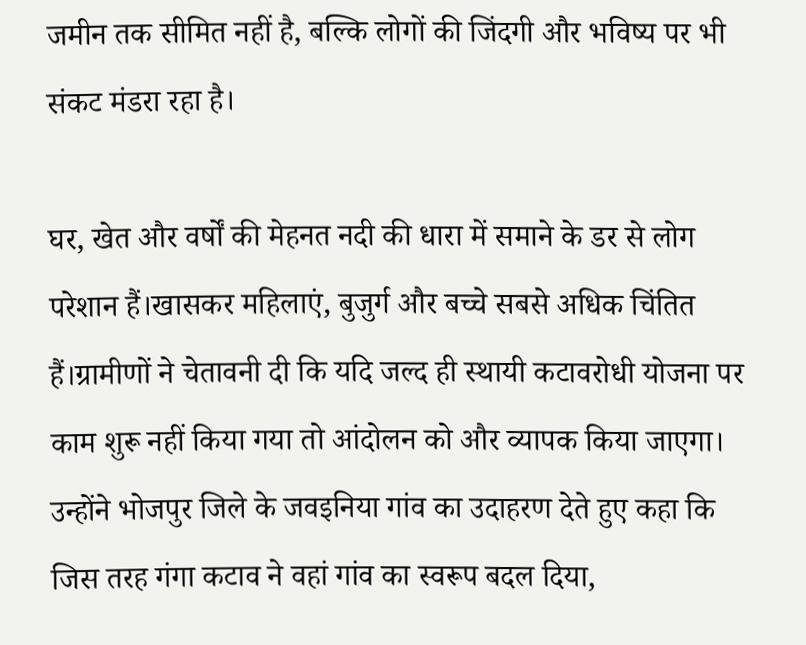जमीन तक सीमित नहीं है, बल्कि लोगों की जिंदगी और भविष्य पर भी संकट मंडरा रहा है।

घर, खेत और वर्षों की मेहनत नदी की धारा में समाने के डर से लोग परेशान हैं।खासकर महिलाएं, बुजुर्ग और बच्चे सबसे अधिक चिंतित हैं।ग्रामीणों ने चेतावनी दी कि यदि जल्द ही स्थायी कटावरोधी योजना पर काम शुरू नहीं किया गया तो आंदोलन को और व्यापक किया जाएगा। उन्होंने भोजपुर जिले के जवइनिया गांव का उदाहरण देते हुए कहा कि जिस तरह गंगा कटाव ने वहां गांव का स्वरूप बदल दिया,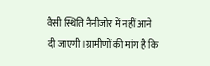वैसी स्थिति नैनीजोर में नहीं आने दी जाएगी।ग्रामीणों की मांग है कि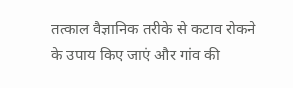तत्काल वैज्ञानिक तरीके से कटाव रोकने के उपाय किए जाएं और गांव की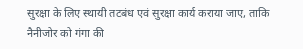सुरक्षा के लिए स्थायी तटबंध एवं सुरक्षा कार्य कराया जाए, ताकि नैनीजोर को गंगा की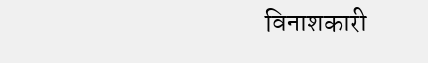विनाशकारी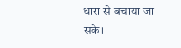धारा से बचाया जा सके।